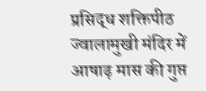प्रसिद्ध शक्तिपीठ ज्वालामुखी मंदिर में आषाढ़ मास की गुप्त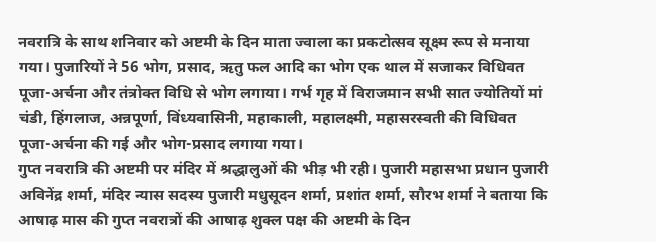नवरात्रि के साथ शनिवार को अष्टमी के दिन माता ज्वाला का प्रकटोत्सव सूक्ष्म रूप से मनाया गया। पुजारियों ने 56 भोग, प्रसाद, ऋतु फल आदि का भोग एक थाल में सजाकर विधिवत पूजा-अर्चना और तंत्रोक्त विधि से भोग लगाया। गर्भ गृह में विराजमान सभी सात ज्योतियों मां चंडी, हिंगलाज, अन्नपूर्णा, विंध्यवासिनी, महाकाली, महालक्ष्मी, महासरस्वती की विधिवत पूजा-अर्चना की गई और भोग-प्रसाद लगाया गया।
गुप्त नवरात्रि की अष्टमी पर मंदिर में श्रद्धालुओं की भीड़ भी रही। पुजारी महासभा प्रधान पुजारी अविनेंद्र शर्मा, मंदिर न्यास सदस्य पुजारी मधुसूदन शर्मा, प्रशांत शर्मा, सौरभ शर्मा ने बताया कि आषाढ़ मास की गुप्त नवरात्रों की आषाढ़ शुक्ल पक्ष की अष्टमी के दिन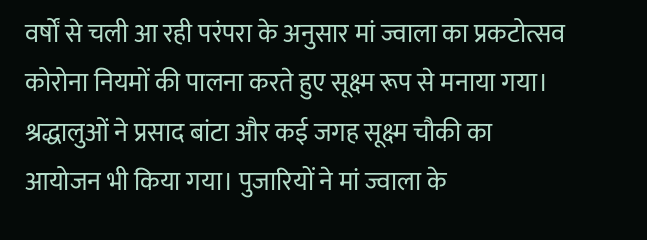वर्षों से चली आ रही परंपरा के अनुसार मां ज्वाला का प्रकटोत्सव कोरोना नियमों की पालना करते हुए सूक्ष्म रूप से मनाया गया।
श्रद्धालुओं ने प्रसाद बांटा और कई जगह सूक्ष्म चौकी का आयोजन भी किया गया। पुजारियों ने मां ज्वाला के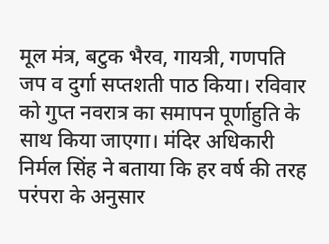मूल मंत्र, बटुक भैरव, गायत्री, गणपति जप व दुर्गा सप्तशती पाठ किया। रविवार को गुप्त नवरात्र का समापन पूर्णाहुति के साथ किया जाएगा। मंदिर अधिकारी निर्मल सिंह ने बताया कि हर वर्ष की तरह परंपरा के अनुसार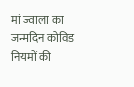मां ज्वाला का जन्मदिन कोविड नियमों की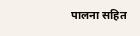पालना सहित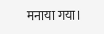मनाया गया।